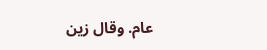عام. وقال زين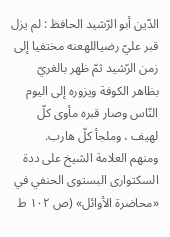الدّين أبو الرّشيد الحافظ : لم يزل قبر عليّ رضياللهعنه مختفيا إلى زمن الرّشيد ثمّ ظهر بالغريّ بظاهر الكوفة ويزوره إلى اليوم النّاس وصار قبره مأوى كلّ لهيف ، وملجأ كلّ هارب.
ومنهم العلامة الشيخ على ددة السكتوارى البستوى الحنفي في «محاضرة الأوائل» (ص ١٠٢ ط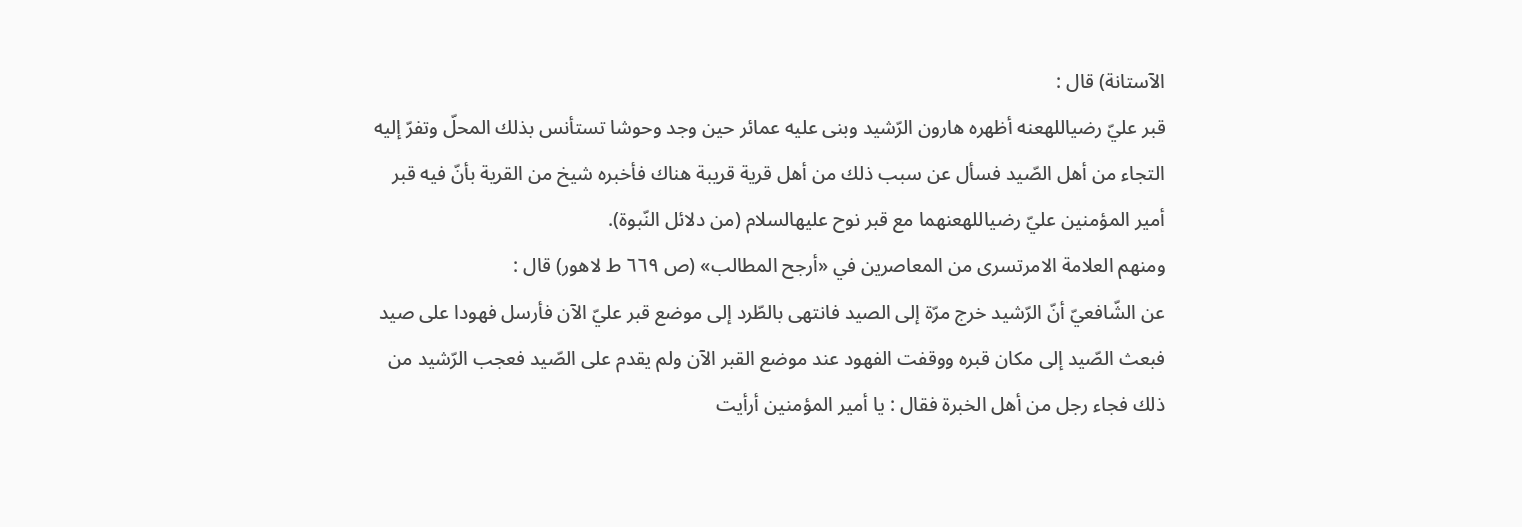الآستانة) قال :
قبر عليّ رضياللهعنه أظهره هارون الرّشيد وبنى عليه عمائر حين وجد وحوشا تستأنس بذلك المحلّ وتفرّ إليه التجاء من أهل الصّيد فسأل عن سبب ذلك من أهل قرية قريبة هناك فأخبره شيخ من القرية بأنّ فيه قبر أمير المؤمنين عليّ رضياللهعنهما مع قبر نوح عليهالسلام (من دلائل النّبوة).
ومنهم العلامة الامرتسرى من المعاصرين في «أرجح المطالب» (ص ٦٦٩ ط لاهور) قال :
عن الشّافعيّ أنّ الرّشيد خرج مرّة إلى الصيد فانتهى بالطّرد إلى موضع قبر عليّ الآن فأرسل فهودا على صيد فبعث الصّيد إلى مكان قبره ووقفت الفهود عند موضع القبر الآن ولم يقدم على الصّيد فعجب الرّشيد من ذلك فجاء رجل من أهل الخبرة فقال : يا أمير المؤمنين أرأيت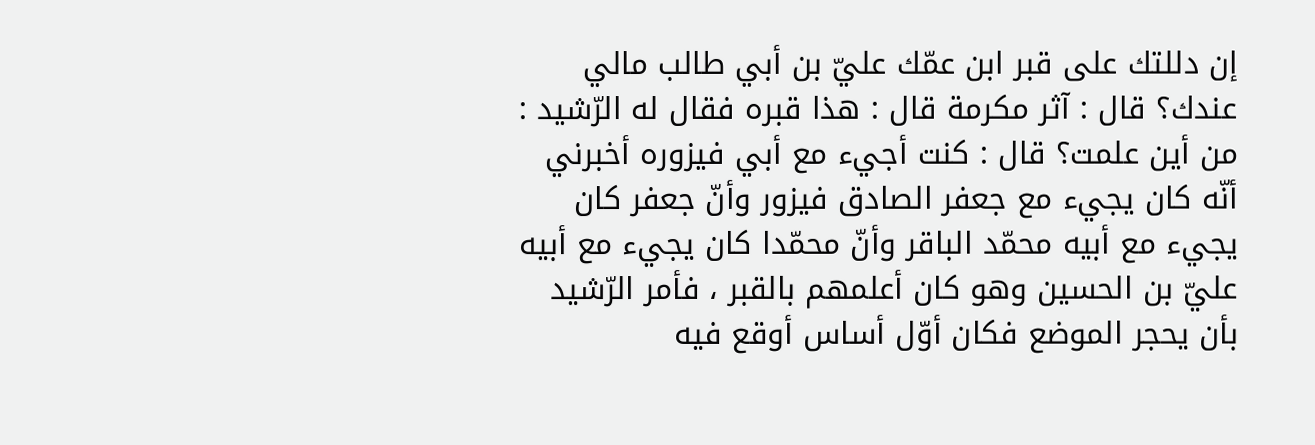إن دللتك على قبر ابن عمّك عليّ بن أبي طالب مالي عندك؟ قال : آثر مكرمة قال : هذا قبره فقال له الرّشيد : من أين علمت؟ قال : كنت أجيء مع أبي فيزوره أخبرني أنّه كان يجيء مع جعفر الصادق فيزور وأنّ جعفر كان يجيء مع أبيه محمّد الباقر وأنّ محمّدا كان يجيء مع أبيه عليّ بن الحسين وهو كان أعلمهم بالقبر ، فأمر الرّشيد بأن يحجر الموضع فكان أوّل أساس أوقع فيه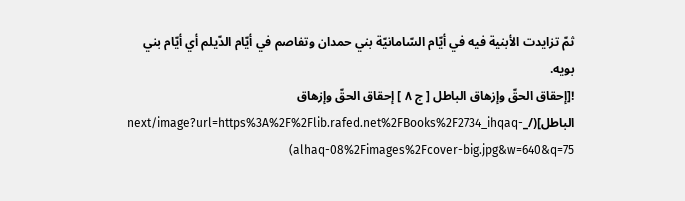ثمّ تزايدت الأبنية فيه في أيّام السّامانيّة بني حمدان وتفاصم في أيّام الدّيلم أي أيّام بني بويه.
![إحقاق الحقّ وإزهاق الباطل [ ج ٨ ] إحقاق الحقّ وإزهاق الباطل](/_next/image?url=https%3A%2F%2Flib.rafed.net%2FBooks%2F2734_ihqaq-alhaq-08%2Fimages%2Fcover-big.jpg&w=640&q=75)